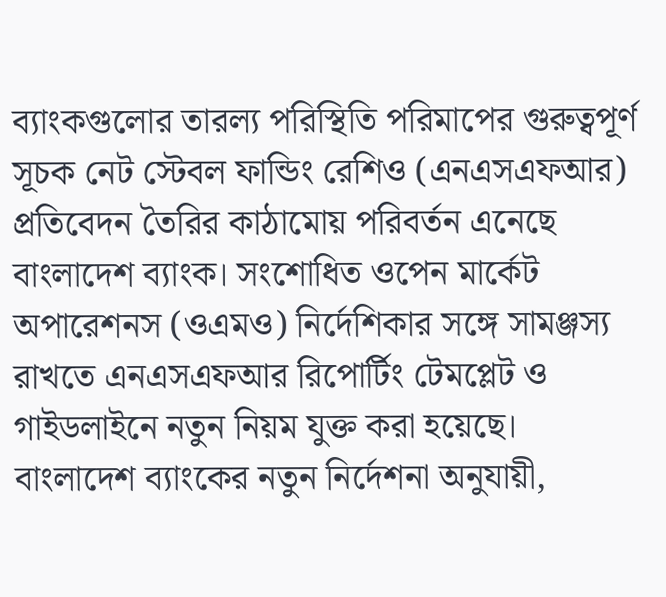ব্যাংকগুলোর তারল্য পরিস্থিতি পরিমাপের গুরুত্বপূর্ণ সূচক নেট স্টেবল ফান্ডিং রেশিও (এনএসএফআর) প্রতিবেদন তৈরির কাঠামোয় পরিবর্তন এনেছে বাংলাদেশ ব্যাংক। সংশোধিত ওপেন মার্কেট অপারেশনস (ওএমও) নির্দেশিকার সঙ্গে সামঞ্জস্য রাখতে এনএসএফআর রিপোর্টিং টেমপ্লেট ও গাইডলাইনে নতুন নিয়ম যুক্ত করা হয়েছে।
বাংলাদেশ ব্যাংকের নতুন নির্দেশনা অনুযায়ী,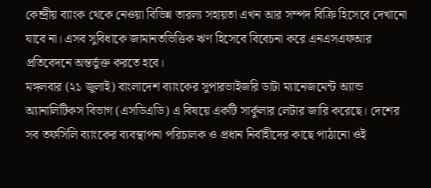কেন্দ্রীয় ব্যাংক থেকে নেওয়া বিভিন্ন তারল্য সহায়তা এখন আর সম্পদ বিক্রি হিসেবে দেখানো যাবে না। এসব সুবিধাকে জামানতভিত্তিক ঋণ হিসেবে বিবেচনা করে এনএসএফআর প্রতিবেদনে অন্তর্ভুক্ত করতে হবে।
মঙ্গলবার (২১ জুলাই) বাংলাদেশ ব্যাংকের সুপারভাইজরি ডাটা ম্যানেজমেন্ট অ্যান্ড অ্যানালিটিকস বিভাগ (এসডিএডি) এ বিষয়ে একটি সার্কুলার লেটার জারি করেছে। দেশের সব তফসিলি ব্যাংকের ব্যবস্থাপনা পরিচালক ও প্রধান নির্বাহীদের কাছে পাঠানো ওই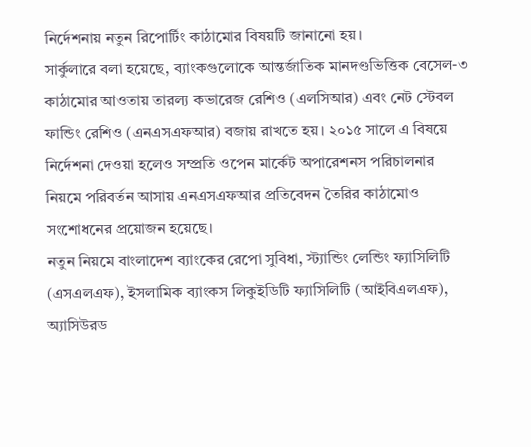নির্দেশনায় নতুন রিপোর্টিং কাঠামোর বিষয়টি জানানো হয়।
সার্কুলারে বলা হয়েছে, ব্যাংকগুলোকে আন্তর্জাতিক মানদণ্ডভিত্তিক বেসেল-৩ কাঠামোর আওতায় তারল্য কভারেজ রেশিও (এলসিআর) এবং নেট স্টেবল ফান্ডিং রেশিও (এনএসএফআর) বজায় রাখতে হয়। ২০১৫ সালে এ বিষয়ে নির্দেশনা দেওয়া হলেও সম্প্রতি ওপেন মার্কেট অপারেশনস পরিচালনার নিয়মে পরিবর্তন আসায় এনএসএফআর প্রতিবেদন তৈরির কাঠামোও সংশোধনের প্রয়োজন হয়েছে।
নতুন নিয়মে বাংলাদেশ ব্যাংকের রেপো সুবিধা, স্ট্যান্ডিং লেন্ডিং ফ্যাসিলিটি (এসএলএফ), ইসলামিক ব্যাংকস লিকুইডিটি ফ্যাসিলিটি (আইবিএলএফ), অ্যাসিউরড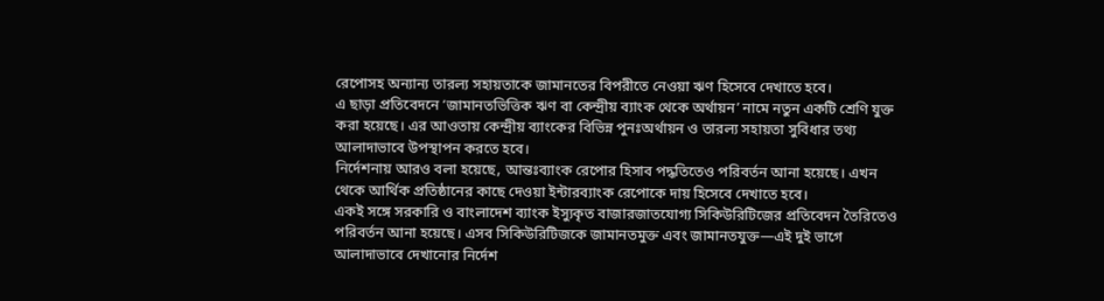রেপোসহ অন্যান্য তারল্য সহায়তাকে জামানতের বিপরীতে নেওয়া ঋণ হিসেবে দেখাতে হবে।
এ ছাড়া প্রতিবেদনে ‘জামানতভিত্তিক ঋণ বা কেন্দ্রীয় ব্যাংক থেকে অর্থায়ন’ নামে নতুন একটি শ্রেণি যুক্ত করা হয়েছে। এর আওতায় কেন্দ্রীয় ব্যাংকের বিভিন্ন পুনঃঅর্থায়ন ও তারল্য সহায়তা সুবিধার তথ্য আলাদাভাবে উপস্থাপন করতে হবে।
নির্দেশনায় আরও বলা হয়েছে, আন্তঃব্যাংক রেপোর হিসাব পদ্ধতিতেও পরিবর্তন আনা হয়েছে। এখন থেকে আর্থিক প্রতিষ্ঠানের কাছে দেওয়া ইন্টারব্যাংক রেপোকে দায় হিসেবে দেখাতে হবে।
একই সঙ্গে সরকারি ও বাংলাদেশ ব্যাংক ইস্যুকৃত বাজারজাতযোগ্য সিকিউরিটিজের প্রতিবেদন তৈরিতেও পরিবর্তন আনা হয়েছে। এসব সিকিউরিটিজকে জামানতমুক্ত এবং জামানতযুক্ত—এই দুই ভাগে আলাদাভাবে দেখানোর নির্দেশ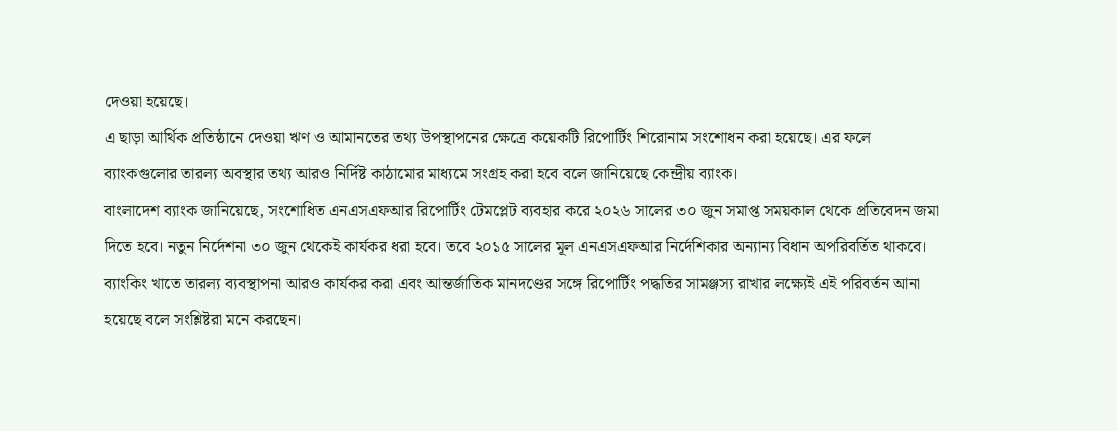দেওয়া হয়েছে।
এ ছাড়া আর্থিক প্রতিষ্ঠানে দেওয়া ঋণ ও আমানতের তথ্য উপস্থাপনের ক্ষেত্রে কয়েকটি রিপোর্টিং শিরোনাম সংশোধন করা হয়েছে। এর ফলে ব্যাংকগুলোর তারল্য অবস্থার তথ্য আরও নির্দিষ্ট কাঠামোর মাধ্যমে সংগ্রহ করা হবে বলে জানিয়েছে কেন্দ্রীয় ব্যাংক।
বাংলাদেশ ব্যাংক জানিয়েছে, সংশোধিত এনএসএফআর রিপোর্টিং টেমপ্লেট ব্যবহার করে ২০২৬ সালের ৩০ জুন সমাপ্ত সময়কাল থেকে প্রতিবেদন জমা দিতে হবে। নতুন নির্দেশনা ৩০ জুন থেকেই কার্যকর ধরা হবে। তবে ২০১৫ সালের মূল এনএসএফআর নির্দেশিকার অন্যান্য বিধান অপরিবর্তিত থাকবে।
ব্যাংকিং খাতে তারল্য ব্যবস্থাপনা আরও কার্যকর করা এবং আন্তর্জাতিক মানদণ্ডের সঙ্গে রিপোর্টিং পদ্ধতির সামঞ্জস্য রাখার লক্ষ্যেই এই পরিবর্তন আনা হয়েছে বলে সংশ্লিষ্টরা মনে করছেন।